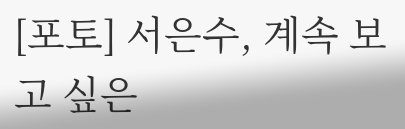[포토] 서은수, 계속 보고 싶은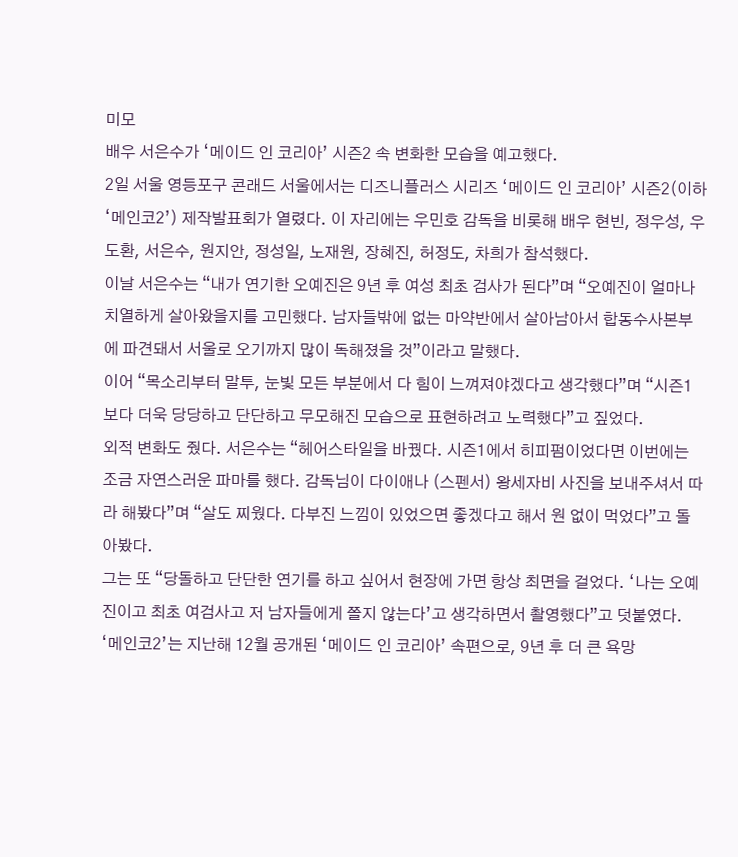미모
배우 서은수가 ‘메이드 인 코리아’ 시즌2 속 변화한 모습을 예고했다.
2일 서울 영등포구 콘래드 서울에서는 디즈니플러스 시리즈 ‘메이드 인 코리아’ 시즌2(이하 ‘메인코2’) 제작발표회가 열렸다. 이 자리에는 우민호 감독을 비롯해 배우 현빈, 정우성, 우도환, 서은수, 원지안, 정성일, 노재원, 장혜진, 허정도, 차희가 참석했다.
이날 서은수는 “내가 연기한 오예진은 9년 후 여성 최초 검사가 된다”며 “오예진이 얼마나 치열하게 살아왔을지를 고민했다. 남자들밖에 없는 마약반에서 살아남아서 합동수사본부에 파견돼서 서울로 오기까지 많이 독해졌을 것”이라고 말했다.
이어 “목소리부터 말투, 눈빛 모든 부분에서 다 힘이 느껴져야겠다고 생각했다”며 “시즌1보다 더욱 당당하고 단단하고 무모해진 모습으로 표현하려고 노력했다”고 짚었다.
외적 변화도 줬다. 서은수는 “헤어스타일을 바꿨다. 시즌1에서 히피펌이었다면 이번에는 조금 자연스러운 파마를 했다. 감독님이 다이애나 (스펜서) 왕세자비 사진을 보내주셔서 따라 해봤다”며 “살도 찌웠다. 다부진 느낌이 있었으면 좋겠다고 해서 원 없이 먹었다”고 돌아봤다.
그는 또 “당돌하고 단단한 연기를 하고 싶어서 현장에 가면 항상 최면을 걸었다. ‘나는 오예진이고 최초 여검사고 저 남자들에게 쫄지 않는다’고 생각하면서 촬영했다”고 덧붙였다.
‘메인코2’는 지난해 12월 공개된 ‘메이드 인 코리아’ 속편으로, 9년 후 더 큰 욕망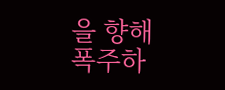을 향해 폭주하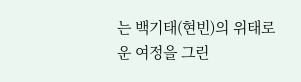는 백기태(현빈)의 위태로운 여정을 그린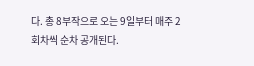다. 총 8부작으로 오는 9일부터 매주 2회차씩 순차 공개된다.